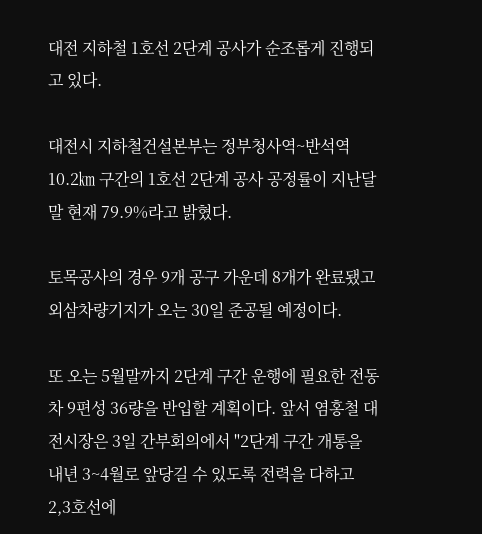대전 지하철 1호선 2단계 공사가 순조롭게 진행되고 있다.

대전시 지하철건설본부는 정부청사역~반석역 10.2㎞ 구간의 1호선 2단계 공사 공정률이 지난달 말 현재 79.9%라고 밝혔다.

토목공사의 경우 9개 공구 가운데 8개가 완료됐고 외삼차량기지가 오는 30일 준공될 예정이다.

또 오는 5월말까지 2단계 구간 운행에 필요한 전동차 9편성 36량을 반입할 계획이다. 앞서 염홍철 대전시장은 3일 간부회의에서 "2단계 구간 개통을 내년 3~4월로 앞당길 수 있도록 전력을 다하고 2,3호선에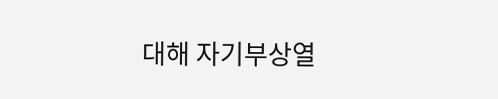대해 자기부상열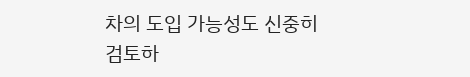차의 도입 가능성도 신중히 검토하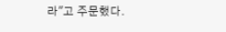라"고 주문했다.